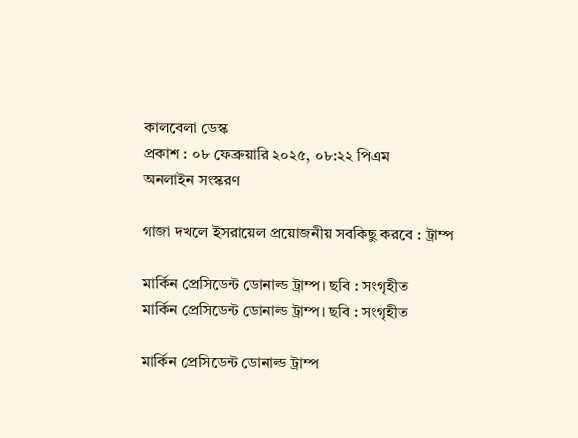কালবেলা ডেস্ক
প্রকাশ : ০৮ ফেব্রুয়ারি ২০২৫, ০৮:২২ পিএম
অনলাইন সংস্করণ

গাজা দখলে ইসরায়েল প্রয়োজনীয় সবকিছু করবে : ট্রাম্প

মার্কিন প্রেসিডেন্ট ডোনাল্ড ট্রাম্প। ছবি : সংগৃহীত
মার্কিন প্রেসিডেন্ট ডোনাল্ড ট্রাম্প। ছবি : সংগৃহীত

মার্কিন প্রেসিডেন্ট ডোনাল্ড ট্রাম্প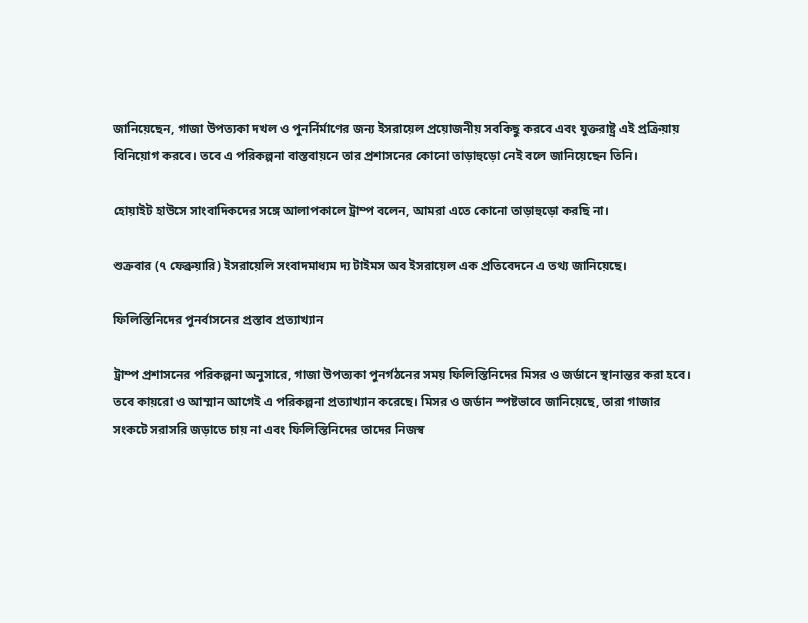জানিয়েছেন, গাজা উপত্যকা দখল ও পুনর্নির্মাণের জন্য ইসরায়েল প্রয়োজনীয় সবকিছু করবে এবং যুক্তরাষ্ট্র এই প্রক্রিয়ায় বিনিয়োগ করবে। তবে এ পরিকল্পনা বাস্তবায়নে তার প্রশাসনের কোনো তাড়াহুড়ো নেই বলে জানিয়েছেন তিনি।

হোয়াইট হাউসে সাংবাদিকদের সঙ্গে আলাপকালে ট্রাম্প বলেন, আমরা এতে কোনো তাড়াহুড়ো করছি না।

শুক্রবার (৭ ফেব্রুয়ারি) ইসরায়েলি সংবাদমাধ্যম দ্য টাইমস অব ইসরায়েল এক প্রতিবেদনে এ তথ্য জানিয়েছে।

ফিলিস্তিনিদের পুনর্বাসনের প্রস্তাব প্রত্যাখ্যান

ট্রাম্প প্রশাসনের পরিকল্পনা অনুসারে, গাজা উপত্যকা পুনর্গঠনের সময় ফিলিস্তিনিদের মিসর ও জর্ডানে স্থানান্তর করা হবে। তবে কায়রো ও আম্মান আগেই এ পরিকল্পনা প্রত্যাখ্যান করেছে। মিসর ও জর্ডান স্পষ্টভাবে জানিয়েছে, তারা গাজার সংকটে সরাসরি জড়াতে চায় না এবং ফিলিস্তিনিদের তাদের নিজস্ব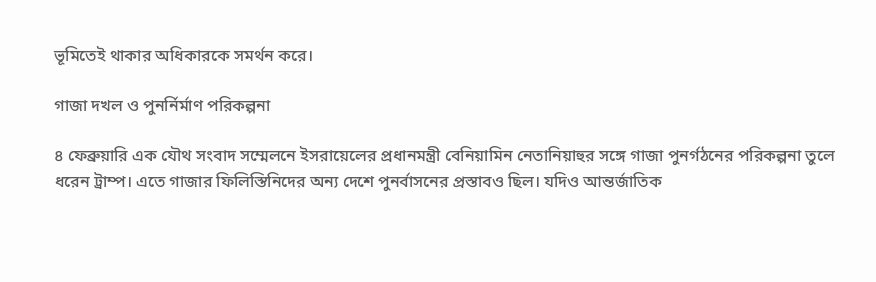ভূমিতেই থাকার অধিকারকে সমর্থন করে।

গাজা দখল ও পুনর্নির্মাণ পরিকল্পনা

৪ ফেব্রুয়ারি এক যৌথ সংবাদ সম্মেলনে ইসরায়েলের প্রধানমন্ত্রী বেনিয়ামিন নেতানিয়াহুর সঙ্গে গাজা পুনর্গঠনের পরিকল্পনা তুলে ধরেন ট্রাম্প। এতে গাজার ফিলিস্তিনিদের অন্য দেশে পুনর্বাসনের প্রস্তাবও ছিল। যদিও আন্তর্জাতিক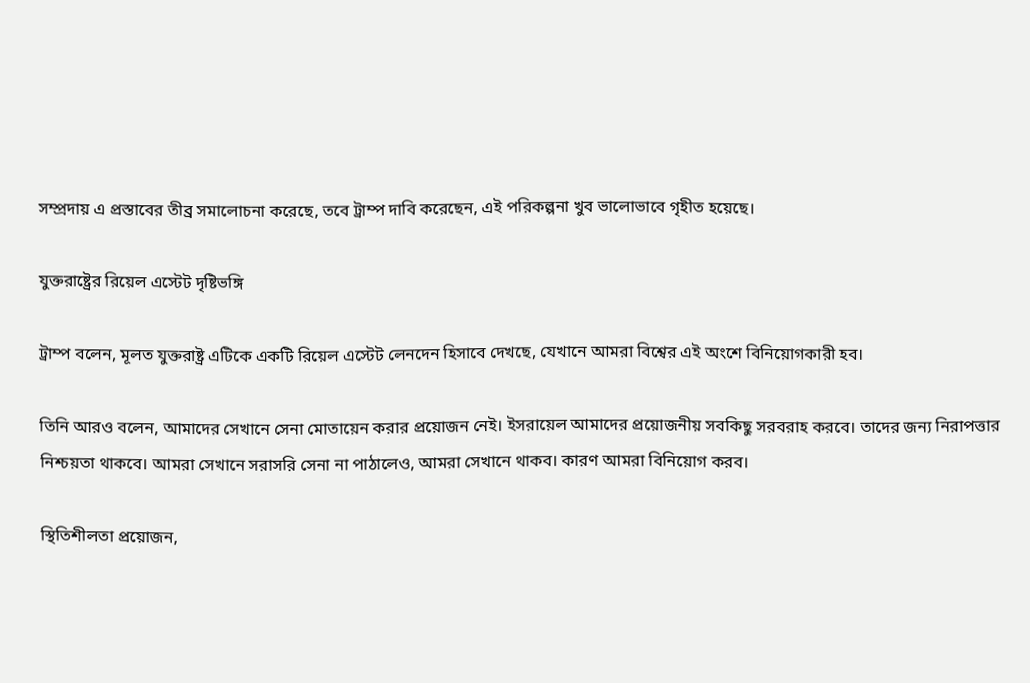সম্প্রদায় এ প্রস্তাবের তীব্র সমালোচনা করেছে, তবে ট্রাম্প দাবি করেছেন, এই পরিকল্পনা খুব ভালোভাবে গৃহীত হয়েছে।

যুক্তরাষ্ট্রের রিয়েল এস্টেট দৃষ্টিভঙ্গি

ট্রাম্প বলেন, মূলত যুক্তরাষ্ট্র এটিকে একটি রিয়েল এস্টেট লেনদেন হিসাবে দেখছে, যেখানে আমরা বিশ্বের এই অংশে বিনিয়োগকারী হব।

তিনি আরও বলেন, আমাদের সেখানে সেনা মোতায়েন করার প্রয়োজন নেই। ইসরায়েল আমাদের প্রয়োজনীয় সবকিছু সরবরাহ করবে। তাদের জন্য নিরাপত্তার নিশ্চয়তা থাকবে। আমরা সেখানে সরাসরি সেনা না পাঠালেও, আমরা সেখানে থাকব। কারণ আমরা বিনিয়োগ করব।

স্থিতিশীলতা প্রয়োজন,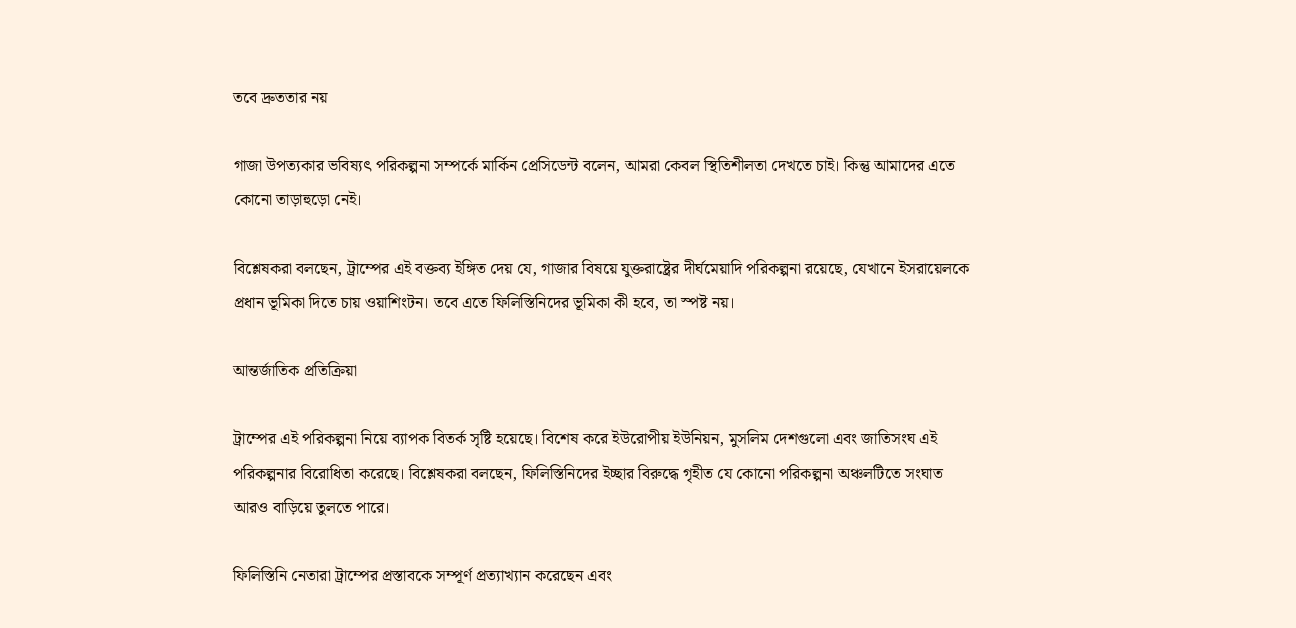তবে দ্রুততার নয়

গাজা উপত্যকার ভবিষ্যৎ পরিকল্পনা সম্পর্কে মার্কিন প্রেসিডেন্ট বলেন, আমরা কেবল স্থিতিশীলতা দেখতে চাই। কিন্তু আমাদের এতে কোনো তাড়াহুড়ো নেই।

বিশ্লেষকরা বলছেন, ট্রাম্পের এই বক্তব্য ইঙ্গিত দেয় যে, গাজার বিষয়ে যুক্তরাষ্ট্রের দীর্ঘমেয়াদি পরিকল্পনা রয়েছে, যেখানে ইসরায়েলকে প্রধান ভূমিকা দিতে চায় ওয়াশিংটন। তবে এতে ফিলিস্তিনিদের ভূমিকা কী হবে, তা স্পষ্ট নয়।

আন্তর্জাতিক প্রতিক্রিয়া

ট্রাম্পের এই পরিকল্পনা নিয়ে ব্যাপক বিতর্ক সৃষ্টি হয়েছে। বিশেষ করে ইউরোপীয় ইউনিয়ন, মুসলিম দেশগুলো এবং জাতিসংঘ এই পরিকল্পনার বিরোধিতা করেছে। বিশ্লেষকরা বলছেন, ফিলিস্তিনিদের ইচ্ছার বিরুদ্ধে গৃহীত যে কোনো পরিকল্পনা অঞ্চলটিতে সংঘাত আরও বাড়িয়ে তুলতে পারে।

ফিলিস্তিনি নেতারা ট্রাম্পের প্রস্তাবকে সম্পূর্ণ প্রত্যাখ্যান করেছেন এবং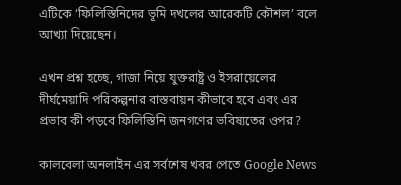এটিকে ‘ফিলিস্তিনিদের ভূমি দখলের আরেকটি কৌশল’ বলে আখ্যা দিয়েছেন।

এখন প্রশ্ন হচ্ছে, গাজা নিয়ে যুক্তরাষ্ট্র ও ইসরায়েলের দীর্ঘমেয়াদি পরিকল্পনার বাস্তবায়ন কীভাবে হবে এবং এর প্রভাব কী পড়বে ফিলিস্তিনি জনগণের ভবিষ্যতের ওপর?

কালবেলা অনলাইন এর সর্বশেষ খবর পেতে Google News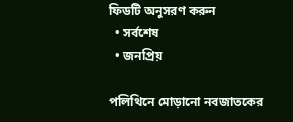ফিডটি অনুসরণ করুন
  • সর্বশেষ
  • জনপ্রিয়

পলিথিনে মোড়ানো নবজাতকের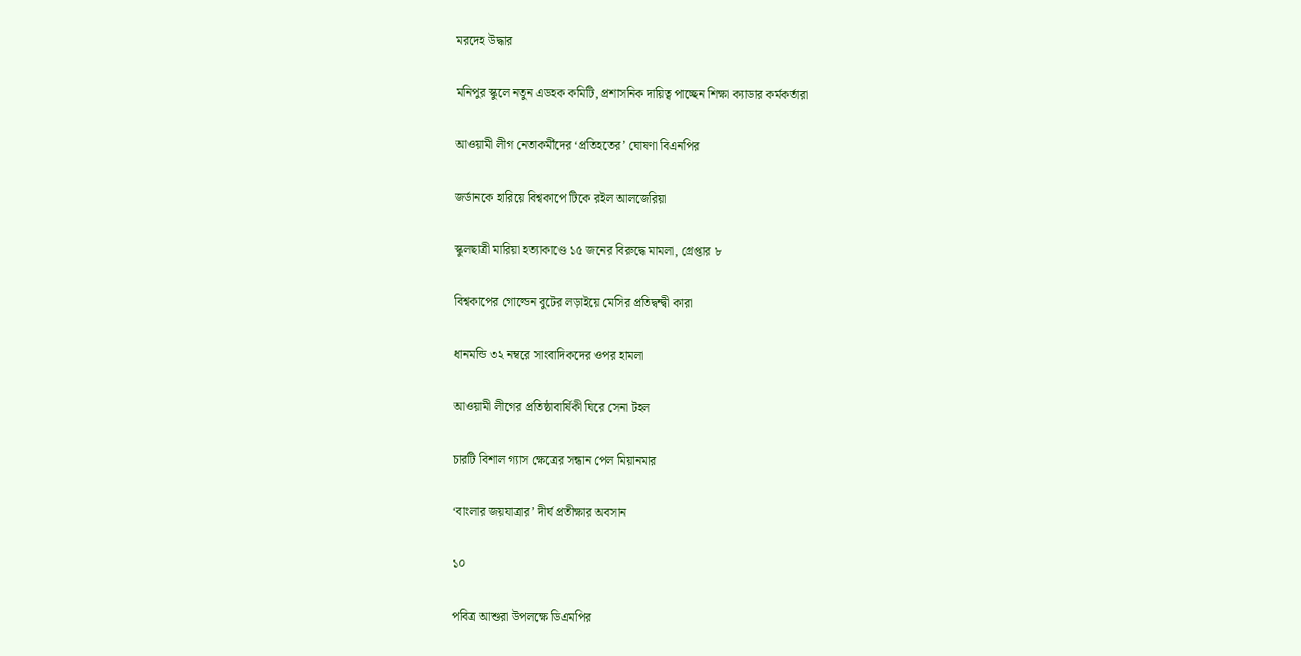মরদেহ উদ্ধার

মনিপুর স্কুলে নতুন এডহক কমিটি, প্রশাসনিক দায়িত্ব পাচ্ছেন শিক্ষা ক্যাডার কর্মকর্তারা

আওয়ামী লীগ নেতাকর্মীদের ‘প্রতিহতের’ ঘোষণা বিএনপির

জর্ডানকে হারিয়ে বিশ্বকাপে টিকে রইল আলজেরিয়া

স্কুলছাত্রী মারিয়া হত্যাকাণ্ডে ১৫ জনের বিরুদ্ধে মামলা, গ্রেপ্তার ৮

বিশ্বকাপের গোল্ডেন বুটের লড়াইয়ে মেসির প্রতিদ্বন্দ্বী কারা

ধানমন্ডি ৩২ নম্বরে সাংবাদিকদের ওপর হামলা

আওয়ামী লীগের প্রতিষ্ঠাবার্ষিকী ঘিরে সেনা টহল

চারটি বিশাল গ্যাস ক্ষেত্রের সন্ধান পেল মিয়ানমার

‘বাংলার জয়যাত্রার’ দীর্ঘ প্রতীক্ষার অবসান

১০

পবিত্র আশুরা উপলক্ষে ডিএমপির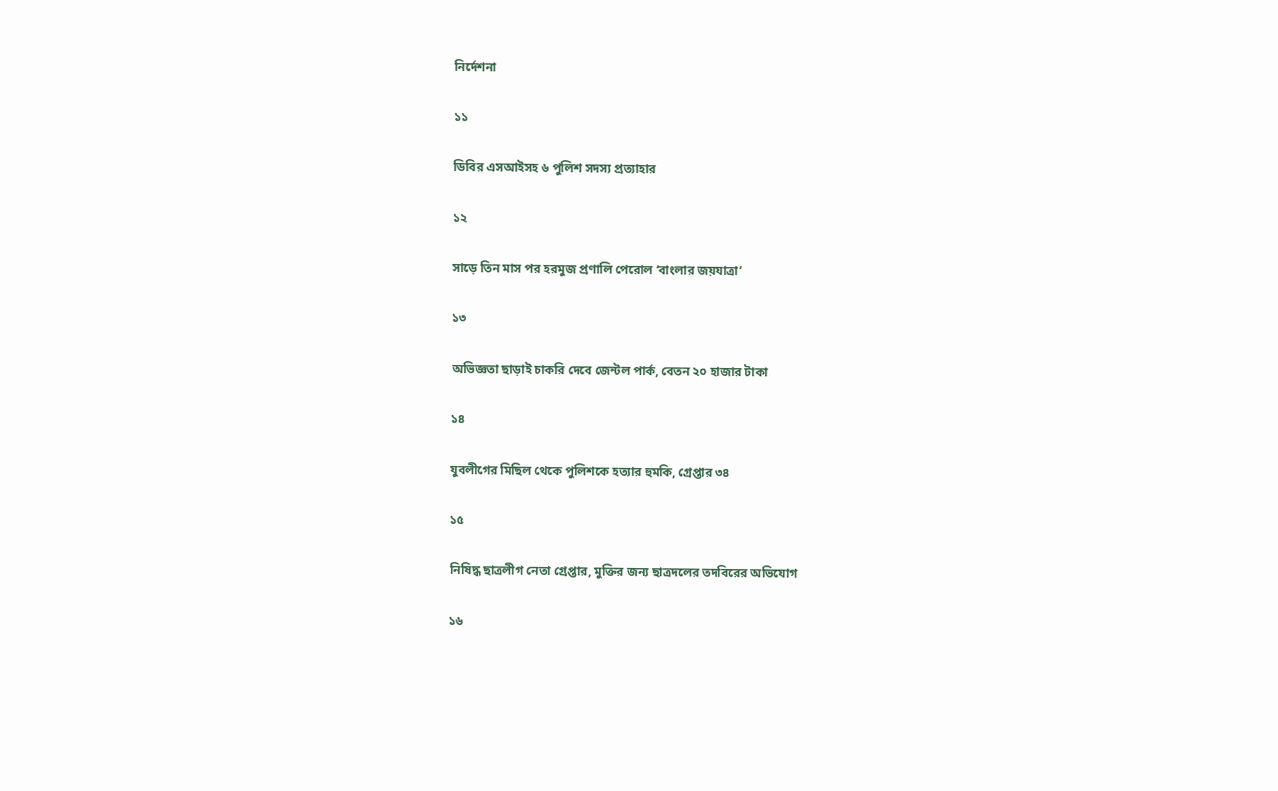নির্দেশনা

১১

ডিবির এসআইসহ ৬ পুলিশ সদস্য প্রত্যাহার

১২

সাড়ে তিন মাস পর হরমুজ প্রণালি পেরোল ‘বাংলার জয়যাত্রা’

১৩

অভিজ্ঞতা ছাড়াই চাকরি দেবে জেন্টল পার্ক, বেতন ২০ হাজার টাকা

১৪

যুবলীগের মিছিল থেকে পুলিশকে হত্যার হুমকি, গ্রেপ্তার ৩৪

১৫

নিষিদ্ধ ছাত্রলীগ নেতা গ্রেপ্তার, মুক্তির জন্য ছাত্রদলের তদবিরের অভিযোগ

১৬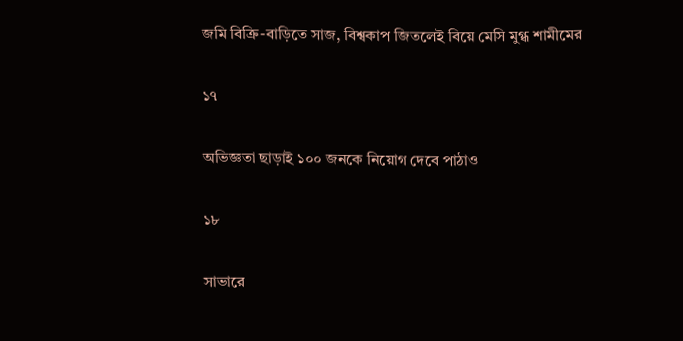জমি বিক্রি-বাড়িতে সাজ, বিশ্বকাপ জিতলেই বিয়ে মেসি মুগ্ধ শামীমের

১৭

অভিজ্ঞতা ছাড়াই ১০০ জনকে নিয়োগ দেবে পাঠাও

১৮

সাভারে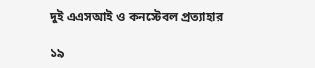দুই এএসআই ও কনস্টেবল প্রত্যাহার

১৯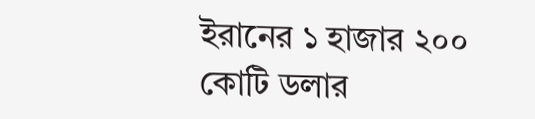ইরানের ১ হাজার ২০০ কোটি ডলার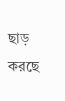ছাড় করছে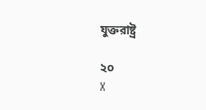যুক্তরাষ্ট্র

২০
X